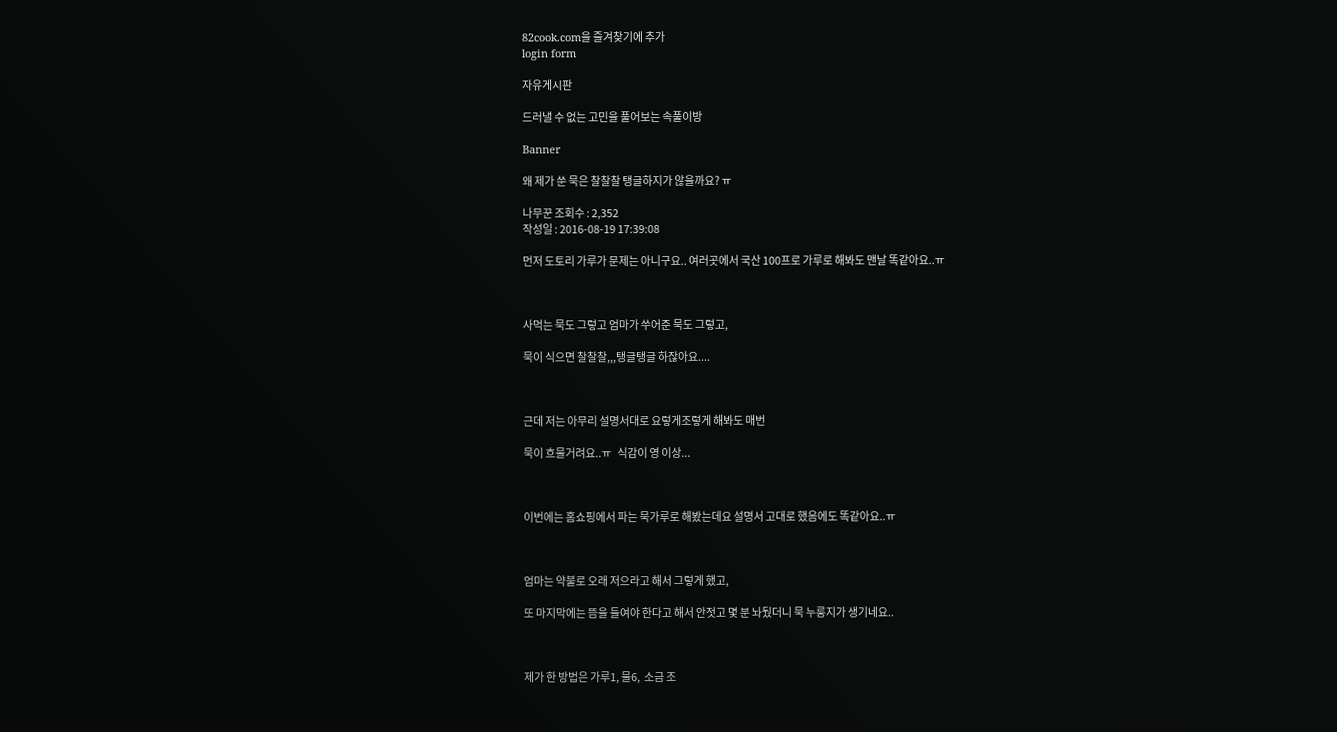82cook.com을 즐겨찾기에 추가
login form

자유게시판

드러낼 수 없는 고민을 풀어보는 속풀이방

Banner

왜 제가 쑨 묵은 찰찰찰 탱글하지가 않을까요? ㅠ

나무꾼 조회수 : 2,352
작성일 : 2016-08-19 17:39:08

먼저 도토리 가루가 문제는 아니구요.. 여러곳에서 국산 100프로 가루로 해봐도 맨날 똑같아요..ㅠ



사먹는 묵도 그렇고 엄마가 쑤어준 묵도 그렇고,

묵이 식으면 찰찰찰,,,탱글탱글 하잖아요....



근데 저는 아무리 설명서대로 요렇게조렇게 해봐도 매번

묵이 흐물거려요..ㅠ   식감이 영 이상...



이번에는 홈쇼핑에서 파는 묵가루로 해봤는데요 설명서 고대로 했음에도 똑같아요..ㅠ



엄마는 약불로 오래 저으라고 해서 그렇게 했고,

또 마지막에는 뜸을 들여야 한다고 해서 안젓고 몇 분 놔뒀더니 묵 누룽지가 생기네요..



제가 한 방법은 가루1, 물6,  소금 조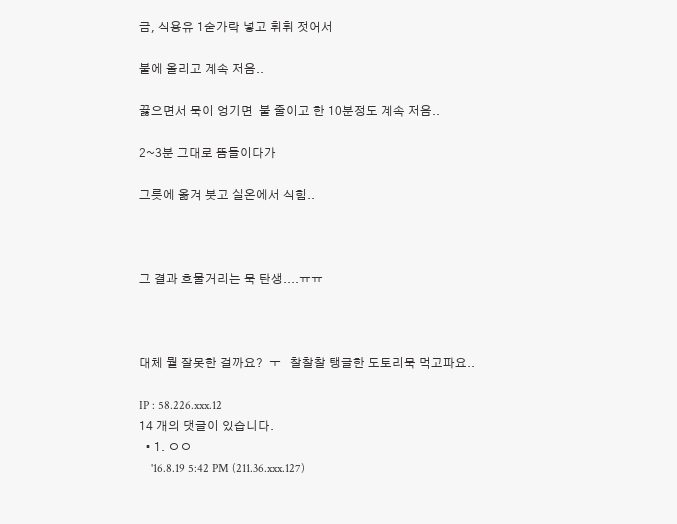금, 식용유 1숟가락 넣고 휘휘 젓어서

불에 올리고 계속 저음..

끓으면서 묵이 엉기면  불 줄이고 한 10분정도 계속 저음..

2~3분 그대로 뜸들이다가

그릇에 옮겨 붓고 실온에서 식힘..



그 결과 흐물거리는 묵 탄생....ㅠㅠ



대체 뭘 잘못한 걸까요?  ㅜ   찰찰찰 탱글한 도토리묵 먹고파요..

IP : 58.226.xxx.12
14 개의 댓글이 있습니다.
  • 1. ㅇㅇ
    '16.8.19 5:42 PM (211.36.xxx.127)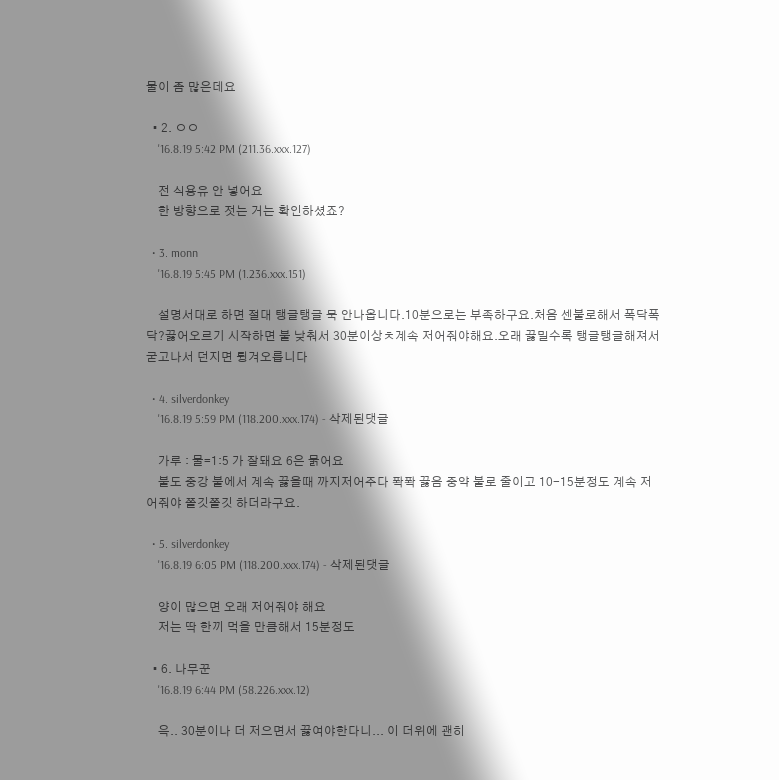물이 좀 많은데요

  • 2. ㅇㅇ
    '16.8.19 5:42 PM (211.36.xxx.127)

    전 식용유 안 넣어요
    한 방향으로 젓는 거는 확인하셨죠?

  • 3. monn
    '16.8.19 5:45 PM (1.236.xxx.151)

    설명서대로 하면 절대 탱글탱글 묵 안나옵니다.10분으로는 부족하구요.처음 센불로해서 폭닥폭닥?끓어오르기 시작하면 불 낮춰서 30분이상ㅊ계속 저어줘야해요.오래 끓밀수록 탱글탱글해져서 굳고나서 던지면 튕겨오릅니다

  • 4. silverdonkey
    '16.8.19 5:59 PM (118.200.xxx.174) - 삭제된댓글

    가루 : 물=1:5 가 잘돼요 6은 묽어요
    불도 중강 불에서 계속 끓을때 까지저어주다 퐉퐉 끓음 중약 불로 줄이고 10-15분정도 계속 저어줘야 쫄깃쫄깃 하더라구요.

  • 5. silverdonkey
    '16.8.19 6:05 PM (118.200.xxx.174) - 삭제된댓글

    양이 많으면 오래 저어줘야 해요
    저는 딱 한끼 먹을 만큼해서 15분정도

  • 6. 나무꾼
    '16.8.19 6:44 PM (58.226.xxx.12)

    윽.. 30분이나 더 저으면서 끓여야한다니... 이 더위에 괜히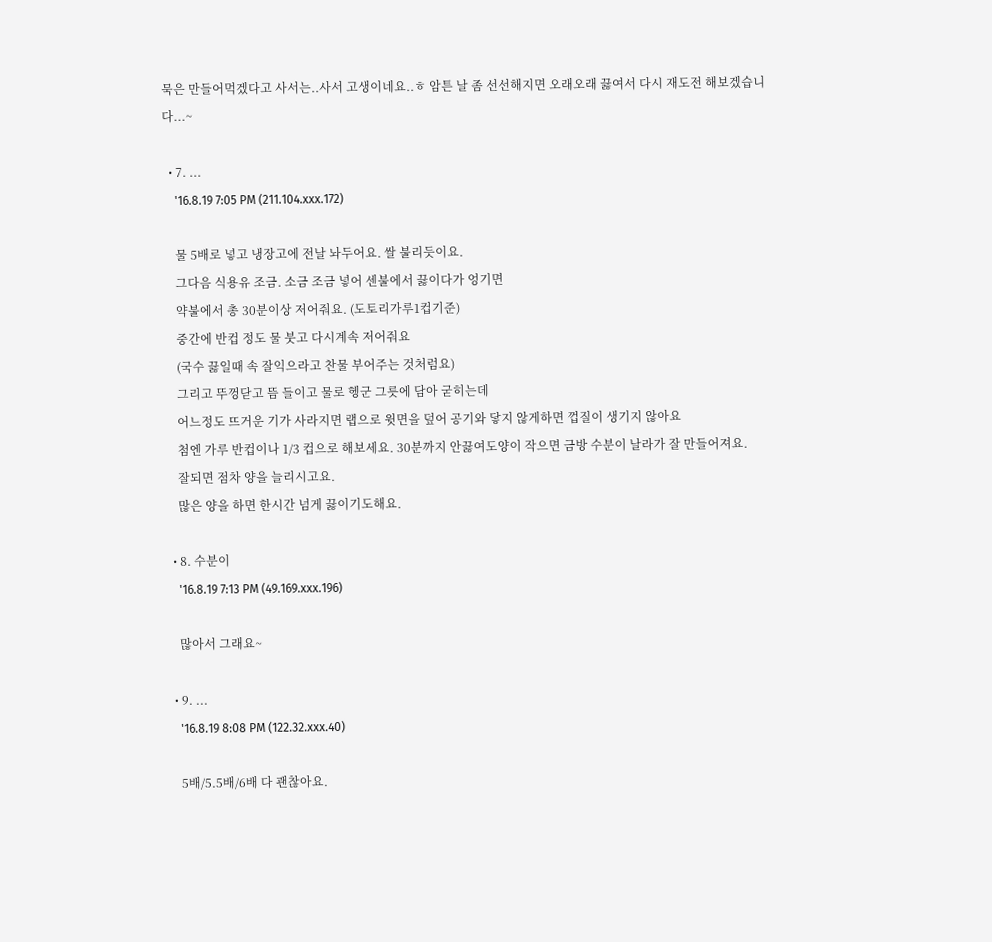묵은 만들어먹겠다고 사서는..사서 고생이네요..ㅎ 암튼 날 좀 선선해지면 오래오래 끓여서 다시 재도전 해보겠습니다...~

  • 7. ...
    '16.8.19 7:05 PM (211.104.xxx.172)

    물 5배로 넣고 냉장고에 전날 놔두어요. 쌀 불리듯이요.
    그다음 식용유 조금. 소금 조금 넣어 센불에서 끓이다가 엉기면
    약불에서 총 30분이상 저어줘요. (도토리가루1컵기준)
    중간에 반컵 정도 물 붓고 다시계속 저어줘요
    (국수 끓일때 속 잘익으라고 찬물 부어주는 것처럼요)
    그리고 뚜껑닫고 뜸 들이고 물로 헹군 그릇에 담아 굳히는데
    어느정도 뜨거운 기가 사라지면 랩으로 윗면을 덮어 공기와 닿지 않게하면 껍질이 생기지 않아요
    첨엔 가루 반컵이나 1/3 컵으로 해보세요. 30분까지 안끓여도양이 작으면 금방 수분이 날라가 잘 만들어져요.
    잘되면 점차 양을 늘리시고요.
    많은 양을 하면 한시간 넘게 끓이기도해요.

  • 8. 수분이
    '16.8.19 7:13 PM (49.169.xxx.196)

    많아서 그래요~

  • 9. ...
    '16.8.19 8:08 PM (122.32.xxx.40)

    5배/5.5배/6배 다 괜찮아요.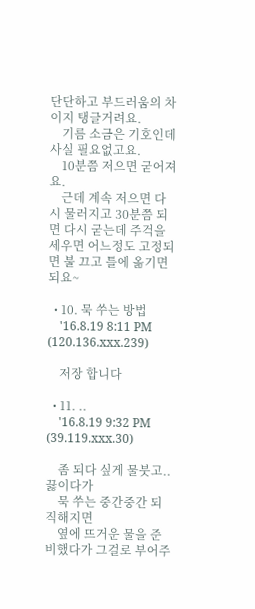단단하고 부드러움의 차이지 탱글거려요.
    기름 소금은 기호인데사실 필요없고요.
    10분쯤 저으면 굳어져요.
    근데 계속 저으면 다시 물러지고 30분쯤 되면 다시 굳는데 주걱을 세우면 어느정도 고정되면 불 끄고 틀에 옮기면 되요~

  • 10. 묵 쑤는 방법
    '16.8.19 8:11 PM (120.136.xxx.239)

    저장 합니다

  • 11. ..
    '16.8.19 9:32 PM (39.119.xxx.30)

    좀 되다 싶게 물붓고.. 끓이다가
    묵 쑤는 중간중간 되직해지면
    옆에 뜨거운 물을 준비했다가 그걸로 부어주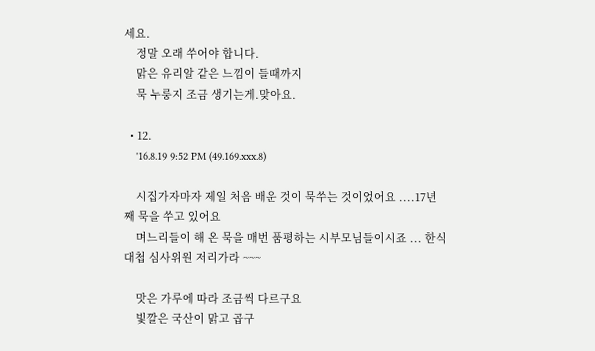세요.
    정말 오래 쑤어야 합니다.
    맑은 유리알 같은 느낌이 들때까지
    묵 누룽지 조금 생기는게.맞아요.

  • 12.
    '16.8.19 9:52 PM (49.169.xxx.8)

    시집가자마자 제일 처음 배운 것이 묵쑤는 것이었어요 ....17년째 묵을 쑤고 있어요
    며느리들이 해 온 묵을 매번 품평하는 시부모님들이시죠 ... 한식대첩 심사위원 저리가라 ~~~

    맛은 가루에 따라 조금씩 다르구요
    빛깔은 국산이 맑고 곱구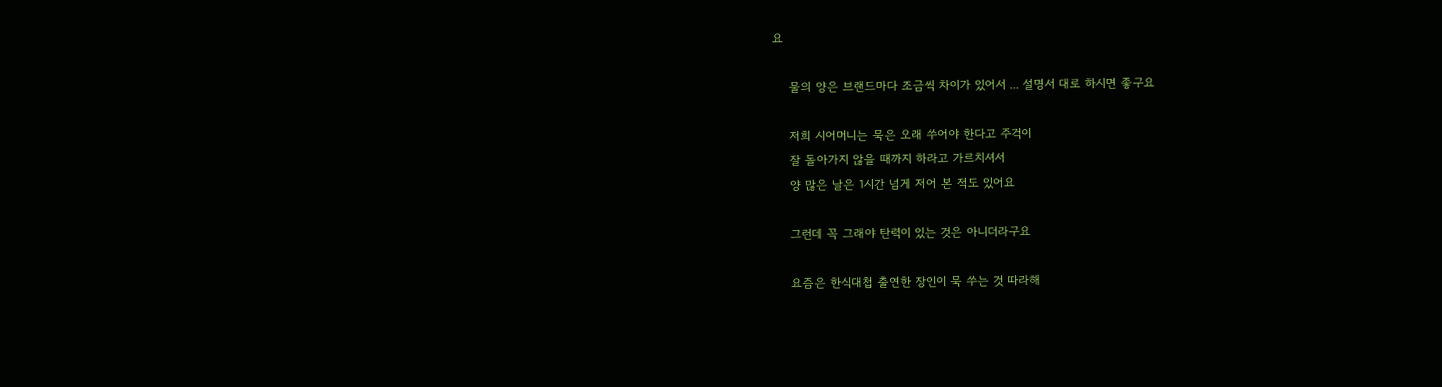요

    물의 양은 브랜드마다 조금씩 차이가 있어서 ... 설명서 대로 하시면 좋구요

    저희 시어머니는 묵은 오래 쑤어야 한다고 주걱이
    잘 돌아가지 않을 때까지 하라고 가르치셔서
    양 많은 날은 1시간 넘게 저어 본 적도 있어요

    그런데 꼭 그래야 탄력이 있는 것은 아니더라구요

    요즘은 한식대첩 출연한 장인이 묵 쑤는 것 따라해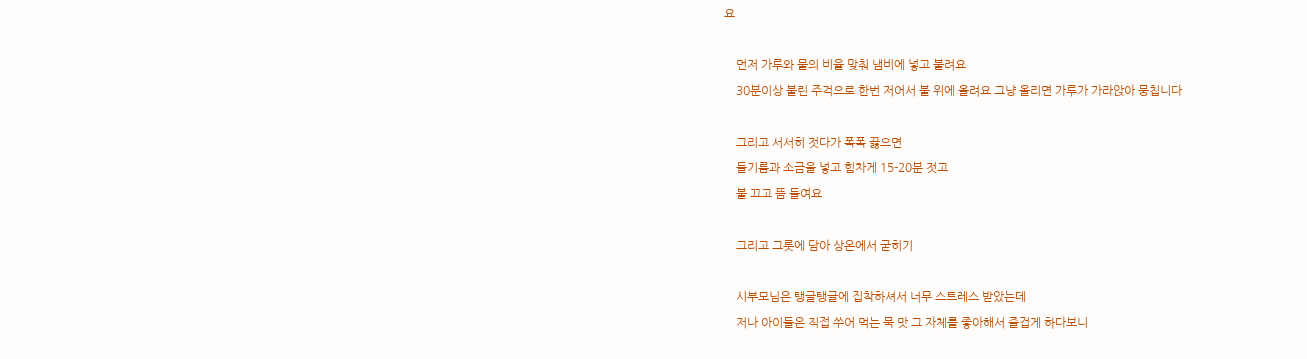요

    먼저 가루와 물의 비율 맞춰 냄비에 넣고 불려요
    30분이상 불린 주걱으로 한번 저어서 불 위에 올려요 그냥 올리면 가루가 가라앉아 뭉칩니다

    그리고 서서히 젓다가 폭폭 끓으면
    들기름과 소금을 넣고 힘차게 15-20분 젓고
    불 끄고 뜸 들여요

    그리고 그릇에 담아 상온에서 굳히기

    시부모님은 탱글탱글에 집착하셔서 너무 스트레스 받았는데
    저나 아이들은 직접 쑤어 먹는 묵 맛 그 자체를 좋아해서 즐겁게 하다보니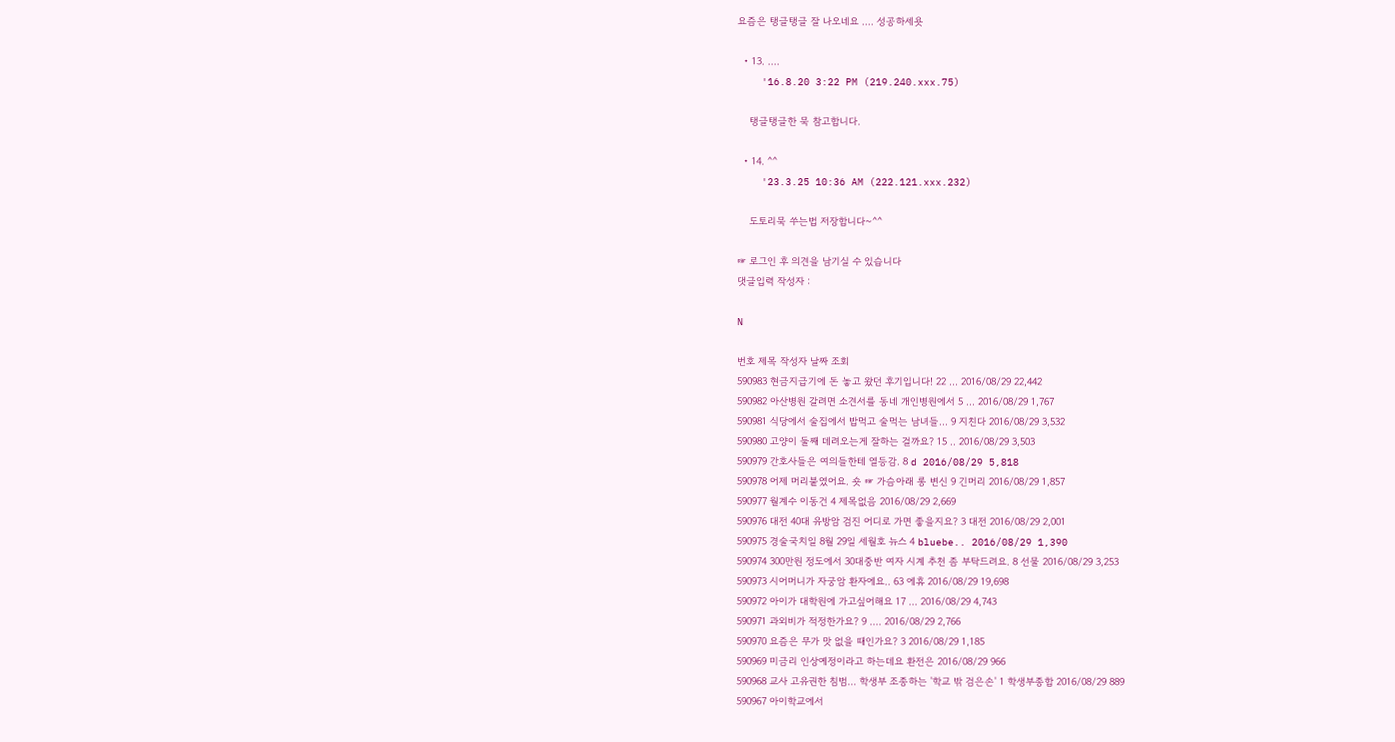요즘은 탱글탱글 잘 나오네요 .... 성공하세욧

  • 13. ....
    '16.8.20 3:22 PM (219.240.xxx.75)

    탱글탱글한 묵 참고합니다.

  • 14. ^^
    '23.3.25 10:36 AM (222.121.xxx.232)

    도토리묵 쑤는법 저장합니다~^^

☞ 로그인 후 의견을 남기실 수 있습니다
댓글입력 작성자 :

N

번호 제목 작성자 날짜 조회
590983 현금지급기에 돈 놓고 왔던 후기입니다! 22 ... 2016/08/29 22,442
590982 아산병원 갈려면 소견서를 동네 개인병원에서 5 ... 2016/08/29 1,767
590981 식당에서 술집에서 밥먹고 술먹는 남녀들... 9 지친다 2016/08/29 3,532
590980 고양이 둘째 데려오는게 잘하는 걸까요? 15 .. 2016/08/29 3,503
590979 간호사들은 여의들한테 열등감. 8 d 2016/08/29 5,818
590978 어제 머리붙였어요. 숏 ☞ 가슴아래 롱 변신 9 긴머리 2016/08/29 1,857
590977 월계수 이동건 4 제목없음 2016/08/29 2,669
590976 대전 40대 유방암 검진 어디로 가면 좋을지요? 3 대전 2016/08/29 2,001
590975 경술국치일 8월 29일 세월호 뉴스 4 bluebe.. 2016/08/29 1,390
590974 300만원 정도에서 30대중반 여자 시계 추천 좀 부탁드려요. 8 선물 2016/08/29 3,253
590973 시어머니가 자궁암 환자에요.. 63 에휴 2016/08/29 19,698
590972 아이가 대학원에 가고싶어해요 17 ... 2016/08/29 4,743
590971 과외비가 적정한가요? 9 .... 2016/08/29 2,766
590970 요즘은 무가 맛 없을 때인가요? 3 2016/08/29 1,185
590969 미금리 인상예정이라고 하는데요 환전은 2016/08/29 966
590968 교사 고유권한 침범… 학생부 조종하는 '학교 밖 검은손' 1 학생부종합 2016/08/29 889
590967 아이학교에서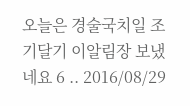오늘은 경술국치일 조기달기 이알림장 보냈네요 6 .. 2016/08/29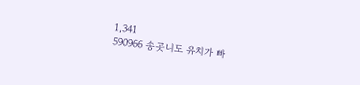1,341
590966 송곳니도 유치가 빠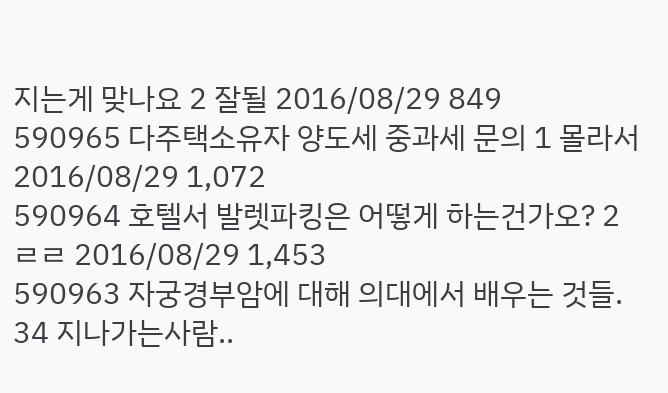지는게 맞나요 2 잘될 2016/08/29 849
590965 다주택소유자 양도세 중과세 문의 1 몰라서 2016/08/29 1,072
590964 호텔서 발렛파킹은 어떻게 하는건가오? 2 ㄹㄹ 2016/08/29 1,453
590963 자궁경부암에 대해 의대에서 배우는 것들. 34 지나가는사람..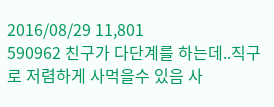2016/08/29 11,801
590962 친구가 다단계를 하는데..직구로 저렴하게 사먹을수 있음 사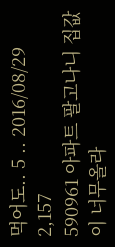먹어도.. 5 .. 2016/08/29 2,157
590961 아파트 팔고나니 집값이 너무올라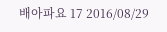배아파요 17 2016/08/29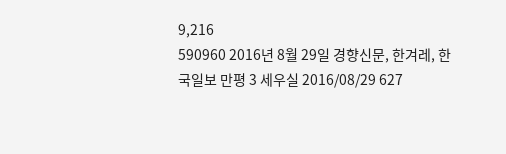9,216
590960 2016년 8월 29일 경향신문, 한겨레, 한국일보 만평 3 세우실 2016/08/29 627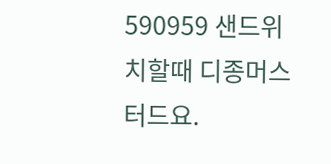590959 샌드위치할때 디종머스터드요.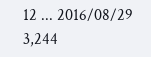12 ... 2016/08/29 3,244